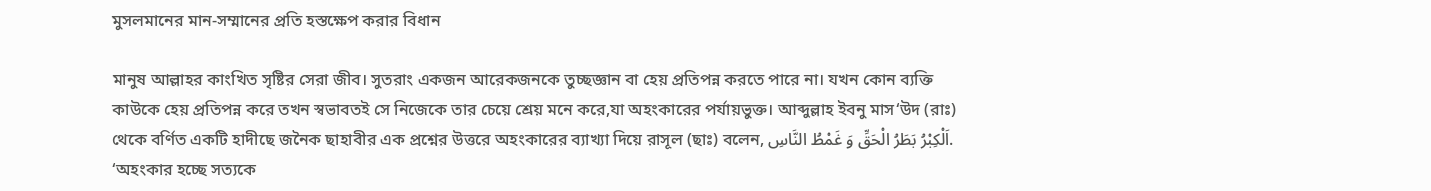মুসলমানের মান-সম্মানের প্রতি হস্তক্ষেপ করার বিধান

মানুষ আল্লাহর কাংখিত সৃষ্টির সেরা জীব। সুতরাং একজন আরেকজনকে তুচ্ছজ্ঞান বা হেয় প্রতিপন্ন করতে পারে না। যখন কোন ব্যক্তি কাউকে হেয় প্রতিপন্ন করে তখন স্বভাবতই সে নিজেকে তার চেয়ে শ্রেয় মনে করে,যা অহংকারের পর্যায়ভুক্ত। আব্দুল্লাহ ইবনু মাস‘উদ (রাঃ) থেকে বর্ণিত একটি হাদীছে জনৈক ছাহাবীর এক প্রশ্নের উত্তরে অহংকারের ব্যাখ্যা দিয়ে রাসূল (ছাঃ) বলেন, اَلْكِبْرُ بَطَرُ الْحَقِّ وَ غَمْطُ النَّاسِ. ‘অহংকার হচ্ছে সত্যকে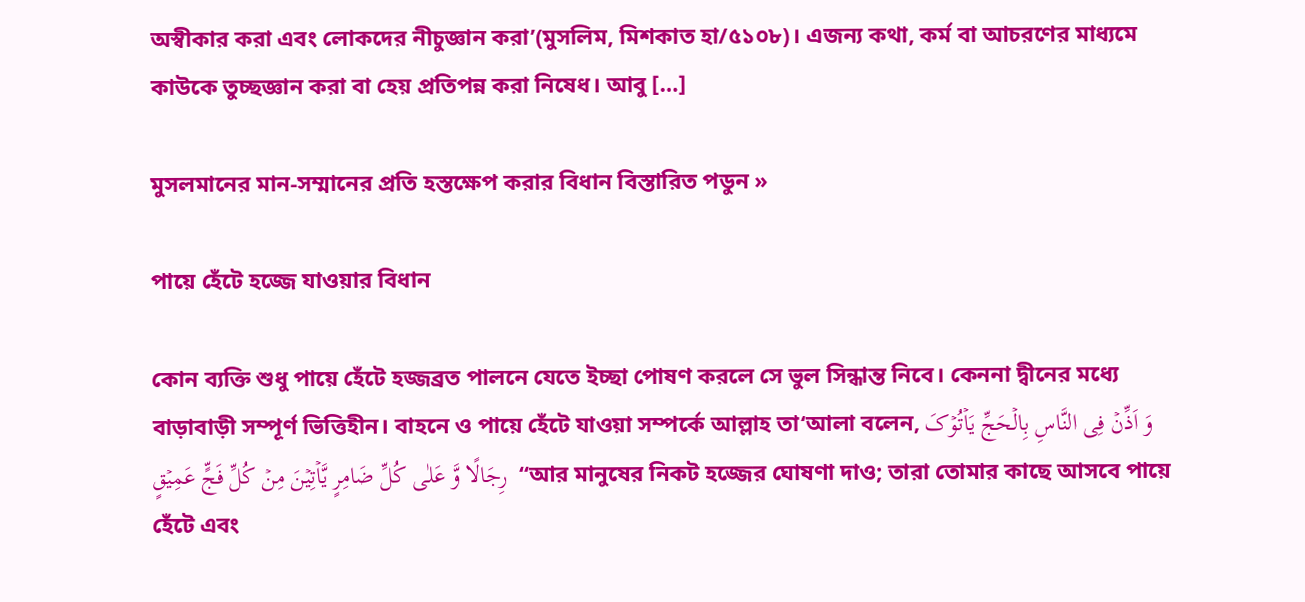অস্বীকার করা এবং লোকদের নীচুজ্ঞান করা’(মুসলিম, মিশকাত হা/৫১০৮)। এজন্য কথা, কর্ম বা আচরণের মাধ্যমে কাউকে তুচ্ছজ্ঞান করা বা হেয় প্রতিপন্ন করা নিষেধ। আবু […]

মুসলমানের মান-সম্মানের প্রতি হস্তক্ষেপ করার বিধান বিস্তারিত পডুন »

পায়ে হেঁটে হজ্জে যাওয়ার বিধান

কোন ব্যক্তি শুধু পায়ে হেঁটে হজ্জব্রত পালনে যেতে ইচ্ছা পোষণ করলে সে ভুল সিন্ধান্ত নিবে। কেননা দ্বীনের মধ্যে বাড়াবাড়ী সম্পূর্ণ ভিত্তিহীন। বাহনে ও পায়ে হেঁটে যাওয়া সম্পর্কে আল্লাহ তা‘আলা বলেন, وَ اَذِّنۡ فِی النَّاسِ بِالۡحَجِّ یَاۡتُوۡکَ رِجَالًا وَّ عَلٰی کُلِّ ضَامِرٍ یَّاۡتِیۡنَ مِنۡ کُلِّ فَجٍّ عَمِیۡقٍ  ‘‘আর মানুষের নিকট হজ্জের ঘোষণা দাও; তারা তোমার কাছে আসবে পায়ে হেঁটে এবং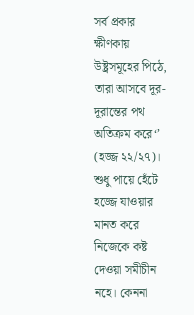সর্ব প্রকার ক্ষীণকায় উষ্ট্রসমূহের পিঠে, তারা আসবে দূর-দূরান্তের পথ অতিক্রম করে‘’ (হজ্জ ২২/২৭)। শুধু পায়ে হেঁটে হজ্জে যাওয়ার মানত করে নিজেকে কষ্ট দেওয়া সমীচীন নহে। কেননা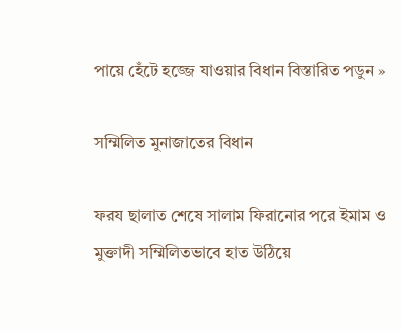পায়ে হেঁটে হজ্জে যাওয়ার বিধান বিস্তারিত পডুন »

সম্মিলিত মুনাজাতের বিধান

ফরয ছালাত শেষে সালাম ফিরানোর পরে ইমাম ও মুক্তাদী সম্মিলিতভাবে হাত উঠিয়ে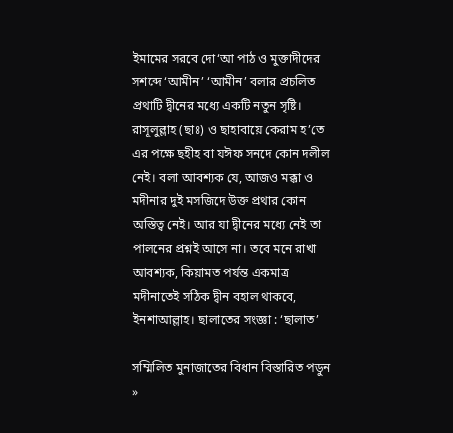ইমামের সরবে দো‘আ পাঠ ও মুক্তাদীদের সশব্দে ‘আমীন’ ‘আমীন’ বলার প্রচলিত প্রথাটি দ্বীনের মধ্যে একটি নতুন সৃষ্টি। রাসূলুল্লাহ (ছাঃ) ও ছাহাবায়ে কেরাম হ’তে এর পক্ষে ছহীহ বা যঈফ সনদে কোন দলীল নেই। বলা আবশ্যক যে, আজও মক্কা ও মদীনার দুই মসজিদে উক্ত প্রথার কোন অস্তিত্ব নেই। আর যা দ্বীনের মধ্যে নেই তা পালনের প্রশ্নই আসে না। তবে মনে রাখা আবশ্যক, কিয়ামত পর্যন্ত একমাত্র মদীনাতেই সঠিক দ্বীন বহাল থাকবে, ইনশাআল্লাহ। ছালাতের সংজ্ঞা : ‘ছালাত’

সম্মিলিত মুনাজাতের বিধান বিস্তারিত পডুন »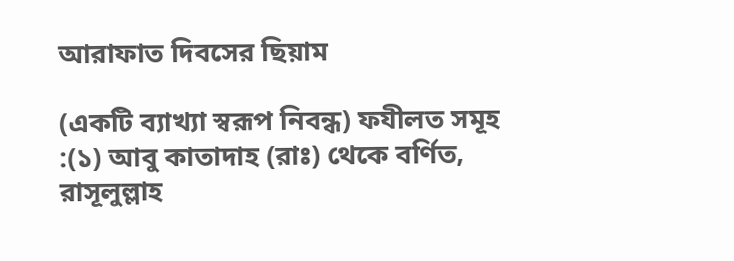আরাফাত দিবসের ছিয়াম

(একটি ব্যাখ্যা স্বরূপ নিবন্ধ) ফযীলত সমূহ :(১) আবু কাতাদাহ (রাঃ) থেকে বর্ণিত, রাসূলুল্লাহ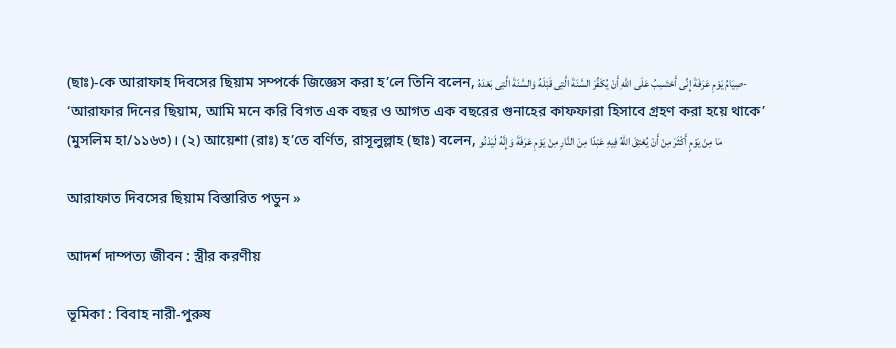(ছাঃ)-কে আরাফাহ দিবসের ছিয়াম সম্পর্কে জিজ্ঞেস করা হ’লে তিনি বলেন, صِيَامُ يَوْمِ عَرَفَةَ إِنِّى أَحْتَسِبُ عَلَى اللهِ أَنْ يُكَفِّرَ السَّنَةَ الَّتِى قَبْلَهُ وَالسَّنَةَ الَّتِى بَعْدَهُ- ‘আরাফার দিনের ছিয়াম, আমি মনে করি বিগত এক বছর ও আগত এক বছরের গুনাহের কাফফারা হিসাবে গ্রহণ করা হয়ে থাকে’ (মুসলিম হা/১১৬৩)। (২) আয়েশা (রাঃ) হ’তে বর্ণিত, রাসূলুল্লাহ (ছাঃ) বলেন, مَا مِنْ يَوْمٍ أَكْثَرَ مِنْ أَنْ يُعْتِقَ اللهُ فِيهِ عَبْدًا مِنَ النَّارِ مِنْ يَوْمِ عَرَفَةَ وَإِنَّهُ لَيَدْنُو

আরাফাত দিবসের ছিয়াম বিস্তারিত পডুন »

আদর্শ দাম্পত্য জীবন : স্ত্রীর করণীয়

ভূমিকা : বিবাহ নারী-পুরুষ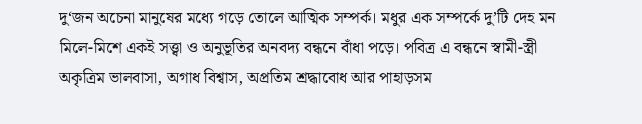দু‘জন অচেনা মানুষের মধ্যে গড়ে তোলে আত্মিক সম্পর্ক। মধুর এক সম্পর্কে দু’টি দেহ মন মিলে-মিশে একই সত্ত্বা ও অনুভূতির অনবদ্য বন্ধনে বাঁধা পড়ে। পবিত্র এ বন্ধনে স্বামী-স্ত্রী অকৃত্রিম ভালবাসা, অগাধ বিশ্বাস, অপ্রতিম শ্রদ্ধাবোধ আর পাহাড়সম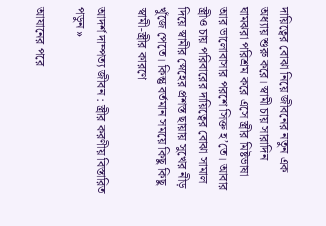দায়িত্বের বোঝা নিয়ে জীবনের নতুন এক অধ্যায় শুরু করে। স্বামী চায় সারাদিন ঘামঝরা পরিশ্রম করে এসে স্ত্রীর মিষ্টভাষা আর ভালোবাসার পরশে সিক্ত হ’তে। আবার স্ত্রীও চায় পরিবারের দায়িত্বের বোঝা সামাল দিয়ে স্বামীর স্নেহের প্রশস্ত ছায়ায় সুখের নীড় খুঁজে পেতে। কিন্তু বর্তমান সময়ে কিছু কিছু স্বামী-স্ত্রীর কারণে

আদর্শ দাম্পত্য জীবন : স্ত্রীর করণীয় বিস্তারিত পডুন »

আযানের পরে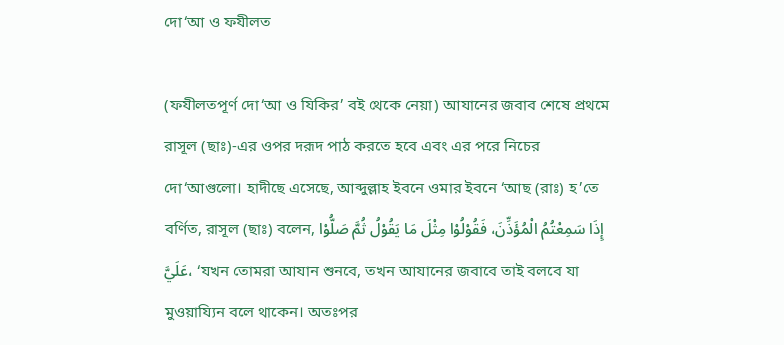দো‘আ ও ফযীলত

(ফযীলতপূর্ণ দো‘আ ও যিকির’ বই থেকে নেয়া) আযানের জবাব শেষে প্রথমে রাসূল (ছাঃ)-এর ওপর দরূদ পাঠ করতে হবে এবং এর পরে নিচের দো‘আগুলো। হাদীছে এসেছে, আব্দুল্লাহ ইবনে ওমার ইবনে ‘আছ (রাঃ) হ’তে বর্ণিত, রাসূল (ছাঃ) বলেন, إِذَا سَمِعْتُمُ الْمُؤَذِّنَ، فَقُوْلُوْا مِثْلَ مَا يَقُوْلُ ثُمَّ صَلُّوْا عَلَيَّ، ‘যখন তোমরা আযান শুনবে, তখন আযানের জবাবে তাই বলবে যা মুওয়ায্যিন বলে থাকেন। অতঃপর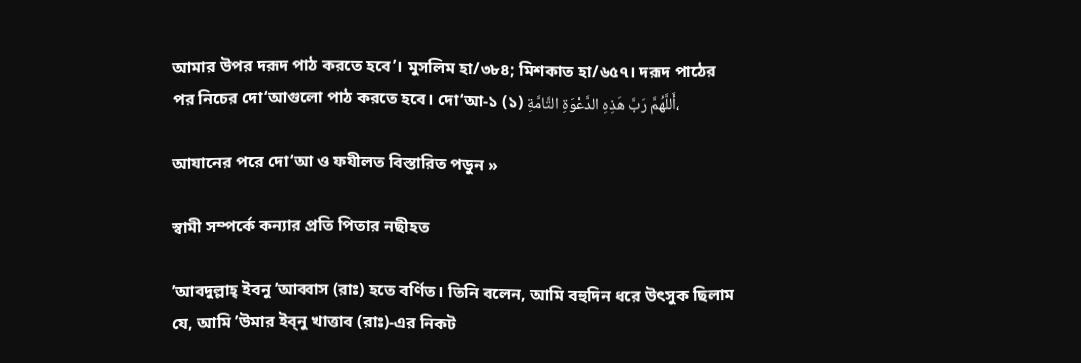আমার উপর দরূদ পাঠ করতে হবে’। মুসলিম হা/৩৮৪; মিশকাত হা/৬৫৭। দরূদ পাঠের পর নিচের দো‘আগুলো পাঠ করতে হবে। দো‘আ-১ (১) أَللَّهُمَّ رَبَّ هَذِهِ الدَّعْوَةِ التَّامَّةِ،

আযানের পরে দো‘আ ও ফযীলত বিস্তারিত পডুন »

স্বামী সম্পর্কে কন্যার প্রতি পিতার নছীহত

’আবদুল্লাহ্ ইবনু ’আব্বাস (রাঃ) হতে বর্ণিত। তিনি বলেন, আমি বহুদিন ধরে উৎসুক ছিলাম যে, আমি ’উমার ইব্নু খাত্তাব (রাঃ)-এর নিকট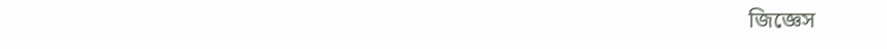জিজ্ঞেস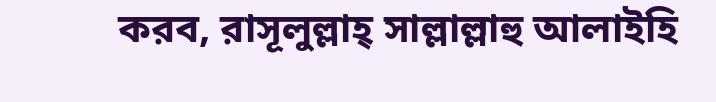করব, রাসূলুল্লাহ্ সাল্লাল্লাহু আলাইহি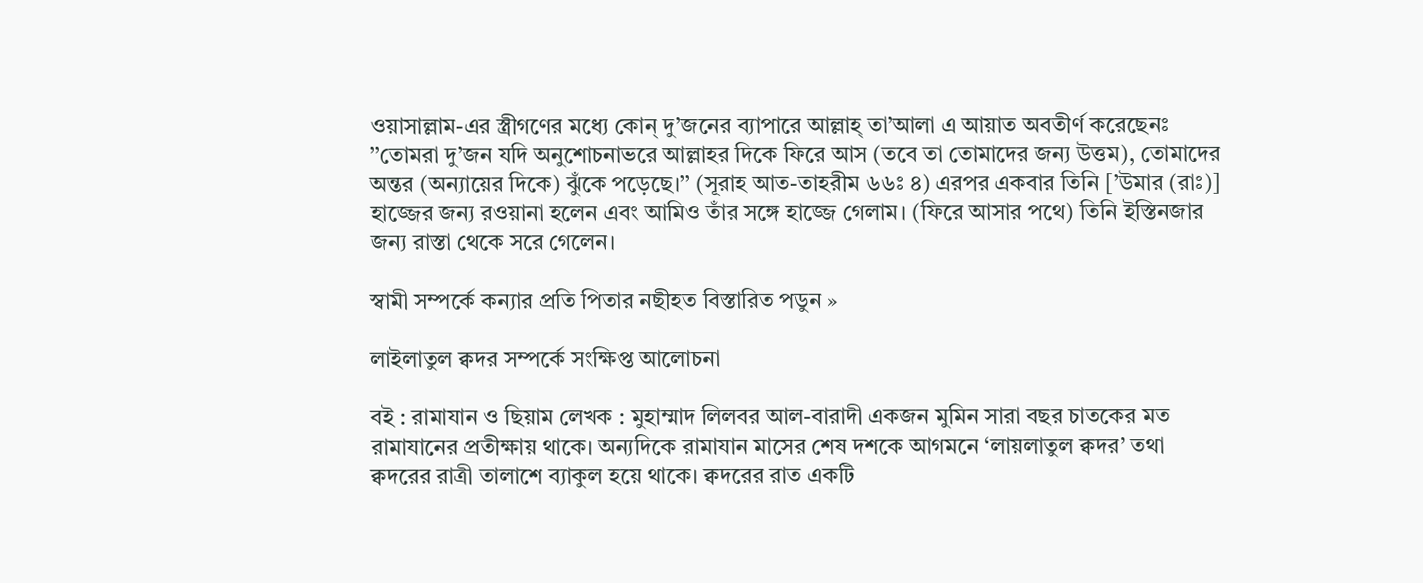ওয়াসাল্লাম-এর স্ত্রীগণের মধ্যে কোন্ দু’জনের ব্যাপারে আল্লাহ্ তা’আলা এ আয়াত অবতীর্ণ করেছেনঃ ’’তোমরা দু’জন যদি অনুশোচনাভরে আল্লাহর দিকে ফিরে আস (তবে তা তোমাদের জন্য উত্তম), তোমাদের অন্তর (অন্যায়ের দিকে) ঝুঁকে পড়েছে।’’ (সূরাহ আত-তাহরীম ৬৬ঃ ৪) এরপর একবার তিনি [’উমার (রাঃ)] হাজ্জের জন্য রওয়ানা হলেন এবং আমিও তাঁর সঙ্গে হাজ্জে গেলাম। (ফিরে আসার পথে) তিনি ইস্তিনজার জন্য রাস্তা থেকে সরে গেলেন।

স্বামী সম্পর্কে কন্যার প্রতি পিতার নছীহত বিস্তারিত পডুন »

লাইলাতুল ক্বদর সম্পর্কে সংক্ষিপ্ত আলোচনা

বই : রামাযান ও ছিয়াম লেখক : মুহাম্মাদ লিলবর আল-বারাদী একজন মুমিন সারা বছর চাতকের মত রামাযানের প্রতীক্ষায় থাকে। অন্যদিকে রামাযান মাসের শেষ দশকে আগমনে ‘লায়লাতুল ক্বদর’ তথা ক্বদরের রাত্রী তালাশে ব্যাকুল হয়ে থাকে। ক্বদরের রাত একটি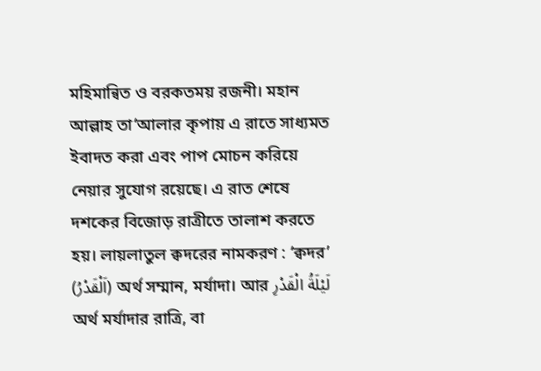মহিমান্বিত ও বরকতময় রজনী। মহান আল্লাহ তা‘আলার কৃপায় এ রাতে সাধ্যমত ইবাদত করা এবং পাপ মোচন করিয়ে নেয়ার সুযোগ রয়েছে। এ রাত শেষে দশকের বিজোড় রাত্রীতে তালাশ করতে হয়। লায়লাতুল ক্বদরের নামকরণ : ‘ক্বদর’ (اَلْقَدْرُ) অর্থ সম্মান, মর্যাদা। আর لَيْلَةُ الْقَدْرِ অর্থ মর্যাদার রাত্রি, বা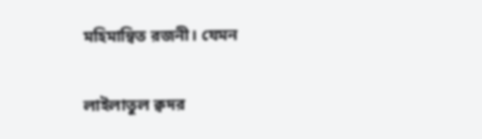মহিমান্বিত রজনী। যেমন

লাইলাতুল ক্বদর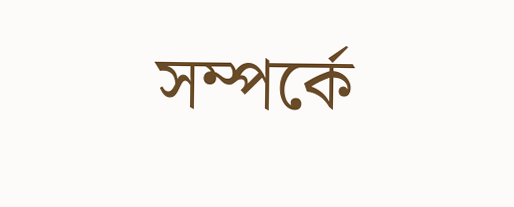সম্পর্কে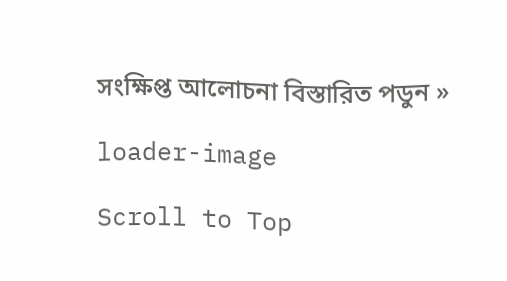সংক্ষিপ্ত আলোচনা বিস্তারিত পডুন »

loader-image

Scroll to Top